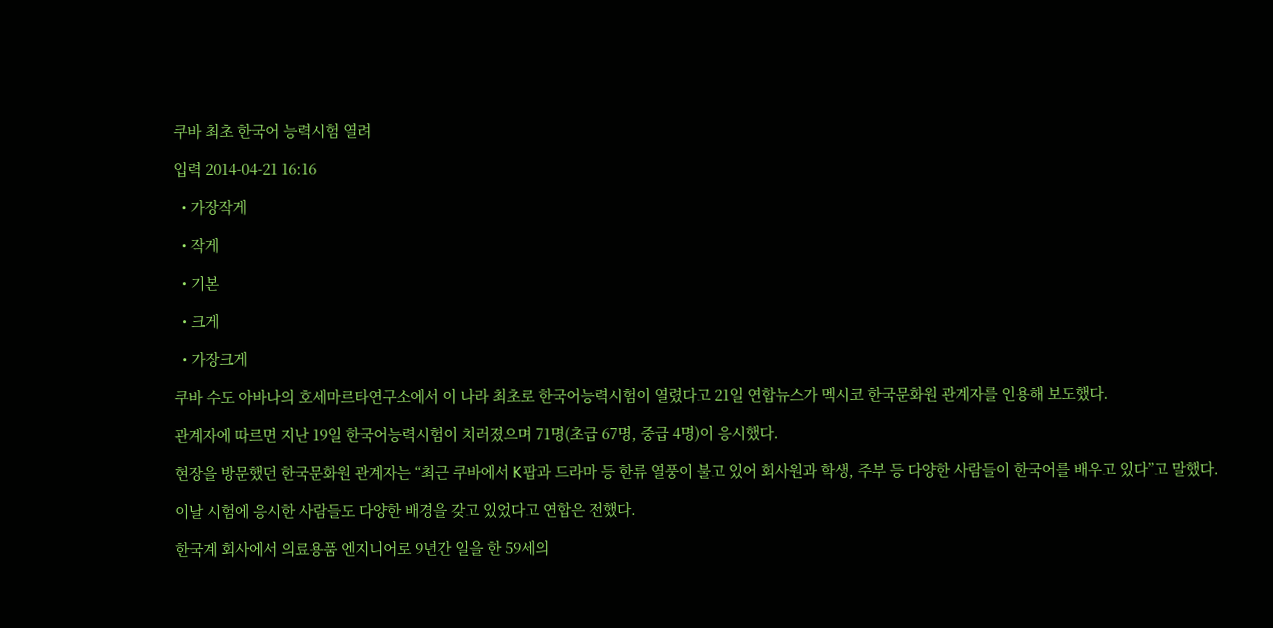쿠바 최초 한국어 능력시험 열려

입력 2014-04-21 16:16

  • 가장작게

  • 작게

  • 기본

  • 크게

  • 가장크게

쿠바 수도 아바나의 호세마르타연구소에서 이 나라 최초로 한국어능력시험이 열렸다고 21일 연합뉴스가 멕시코 한국문화원 관계자를 인용해 보도했다.

관계자에 따르면 지난 19일 한국어능력시험이 치러졌으며 71명(초급 67명, 중급 4명)이 응시했다.

현장을 방문했던 한국문화원 관계자는 “최근 쿠바에서 K팝과 드라마 등 한류 열풍이 불고 있어 회사원과 학생, 주부 등 다양한 사람들이 한국어를 배우고 있다”고 말했다.

이날 시험에 응시한 사람들도 다양한 배경을 갖고 있었다고 연합은 전했다.

한국계 회사에서 의료용품 엔지니어로 9년간 일을 한 59세의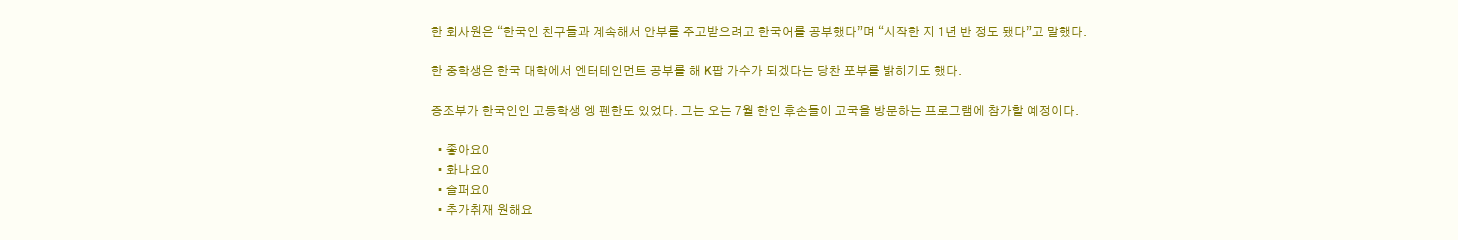한 회사원은 “한국인 친구들과 계속해서 안부를 주고받으려고 한국어를 공부했다”며 “시작한 지 1년 반 정도 됐다”고 말했다.

한 중학생은 한국 대학에서 엔터테인먼트 공부를 해 K팝 가수가 되겠다는 당찬 포부를 밝히기도 했다.

증조부가 한국인인 고등학생 엥 펜한도 있었다. 그는 오는 7월 한인 후손들이 고국을 방문하는 프로그램에 참가할 예정이다.

  • 좋아요0
  • 화나요0
  • 슬퍼요0
  • 추가취재 원해요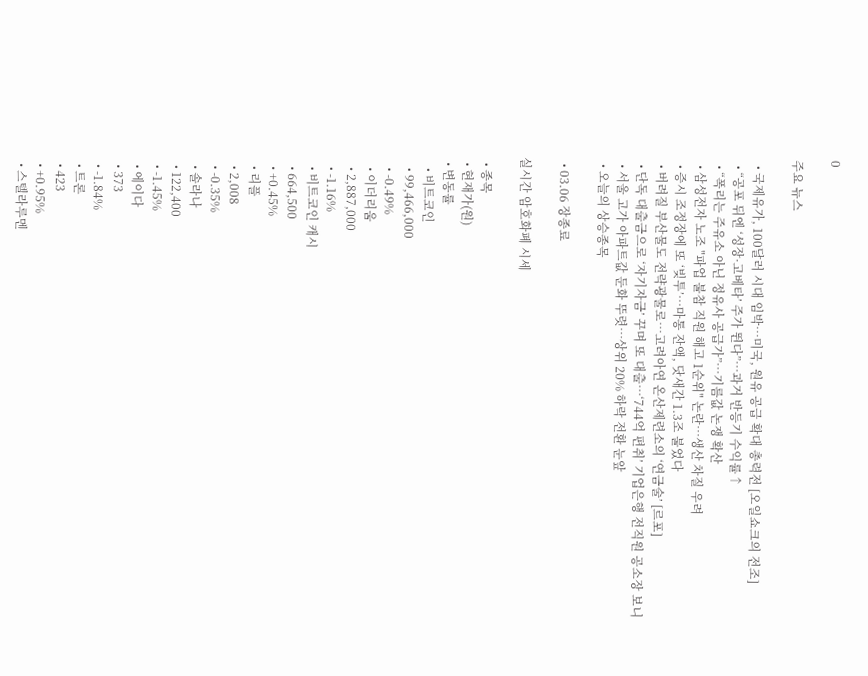0

주요 뉴스

  • 국제유가, 100달러 시대 임박…미국, 원유 공급 확대 총력전 [오일쇼크의 전조]
  • “공포 뒤엔 ‘성장·고베타’ 주가 뛴다”⋯과거 반등기 수익률↑
  • “폭리는 주유소 아닌 정유사 공급가”…기름값 논쟁 확산
  • 삼성전자 노조 "파업 불참 직원 해고 1순위" 논란…생산 차질 우려
  • 증시 조정장에 또 ‘빚투’…마통 잔액, 닷새간 1.3조 불었다
  • 버려질 부산물도 전략광물로…고려아연 온산제련소의 ‘연금술’ [르포]
  • 단독 대출금으로 ‘자기자금’ 꾸며 또 대출…‘744억 편취’ 기업은행 전직원 공소장 보니
  • 서울 고가 아파트값 둔화 뚜렷⋯상위 20% 하락 전환 눈앞
  • 오늘의 상승종목

  • 03.06 장종료

실시간 암호화폐 시세

  • 종목
  • 현재가(원)
  • 변동률
    • 비트코인
    • 99,466,000
    • -0.49%
    • 이더리움
    • 2,887,000
    • -1.16%
    • 비트코인 캐시
    • 664,500
    • +0.45%
    • 리플
    • 2,008
    • -0.35%
    • 솔라나
    • 122,400
    • -1.45%
    • 에이다
    • 373
    • -1.84%
    • 트론
    • 423
    • +0.95%
    • 스텔라루멘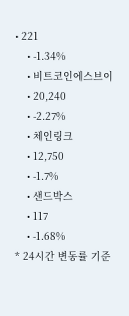• 221
    • -1.34%
    • 비트코인에스브이
    • 20,240
    • -2.27%
    • 체인링크
    • 12,750
    • -1.7%
    • 샌드박스
    • 117
    • -1.68%
* 24시간 변동률 기준